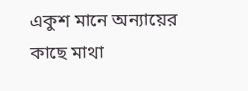একুশ মানে অন্যায়ের কাছে মাথা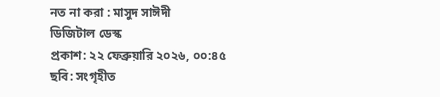নত না করা : মাসুদ সাঈদী
ডিজিটাল ডেস্ক
প্রকাশ: ২২ ফেব্রুয়ারি ২০২৬, ০০:৪৫
ছবি: সংগৃহীত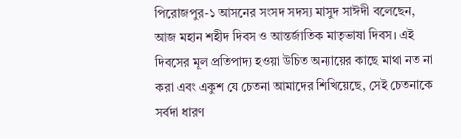পিরোজপুর-১ আসনের সংসদ সদস্য মাসুদ সাঈদী বলেছেন, আজ মহান শহীদ দিবস ও আন্তর্জাতিক মাতৃভাষা দিবস। এই দিবসের মূল প্রতিপাদ্য হওয়া উচিত অন্যায়ের কাছে মাথা নত না করা এবং একুশ যে চেতনা আমাদের শিখিয়েছে, সেই চেতনাকে সর্বদা ধারণ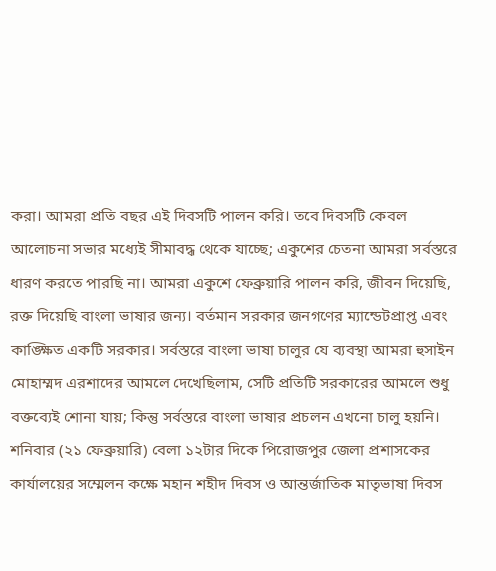করা। আমরা প্রতি বছর এই দিবসটি পালন করি। তবে দিবসটি কেবল আলোচনা সভার মধ্যেই সীমাবদ্ধ থেকে যাচ্ছে; একুশের চেতনা আমরা সর্বস্তরে ধারণ করতে পারছি না। আমরা একুশে ফেব্রুয়ারি পালন করি, জীবন দিয়েছি, রক্ত দিয়েছি বাংলা ভাষার জন্য। বর্তমান সরকার জনগণের ম্যান্ডেটপ্রাপ্ত এবং কাঙ্ক্ষিত একটি সরকার। সর্বস্তরে বাংলা ভাষা চালুর যে ব্যবস্থা আমরা হুসাইন মোহাম্মদ এরশাদের আমলে দেখেছিলাম, সেটি প্রতিটি সরকারের আমলে শুধু বক্তব্যেই শোনা যায়; কিন্তু সর্বস্তরে বাংলা ভাষার প্রচলন এখনো চালু হয়নি।
শনিবার (২১ ফেব্রুয়ারি) বেলা ১২টার দিকে পিরোজপুর জেলা প্রশাসকের কার্যালয়ের সম্মেলন কক্ষে মহান শহীদ দিবস ও আন্তর্জাতিক মাতৃভাষা দিবস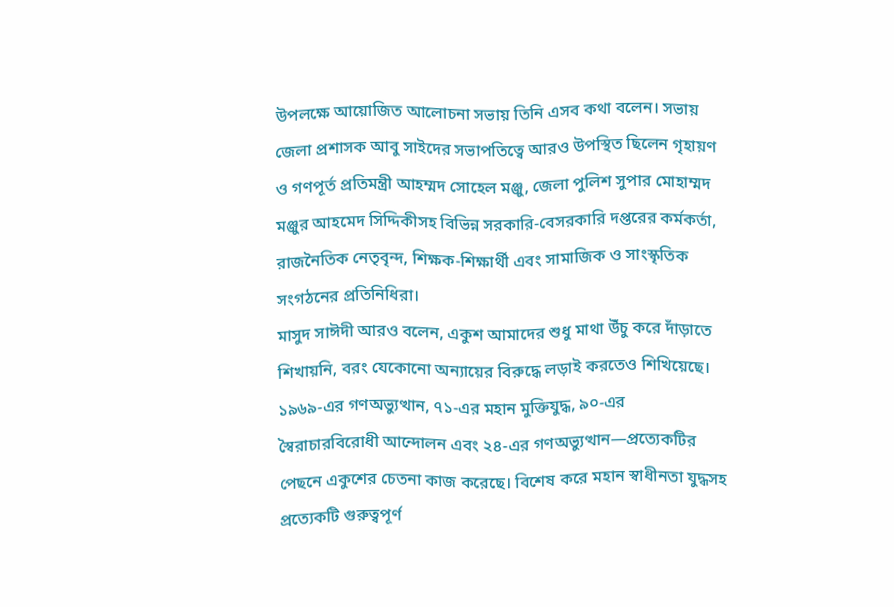উপলক্ষে আয়োজিত আলোচনা সভায় তিনি এসব কথা বলেন। সভায় জেলা প্রশাসক আবু সাইদের সভাপতিত্বে আরও উপস্থিত ছিলেন গৃহায়ণ ও গণপূর্ত প্রতিমন্ত্রী আহম্মদ সোহেল মঞ্জু, জেলা পুলিশ সুপার মোহাম্মদ মঞ্জুর আহমেদ সিদ্দিকীসহ বিভিন্ন সরকারি-বেসরকারি দপ্তরের কর্মকর্তা, রাজনৈতিক নেতৃবৃন্দ, শিক্ষক-শিক্ষার্থী এবং সামাজিক ও সাংস্কৃতিক সংগঠনের প্রতিনিধিরা।
মাসুদ সাঈদী আরও বলেন, একুশ আমাদের শুধু মাথা উঁচু করে দাঁড়াতে শিখায়নি, বরং যেকোনো অন্যায়ের বিরুদ্ধে লড়াই করতেও শিখিয়েছে। ১৯৬৯-এর গণঅভ্যুত্থান, ৭১-এর মহান মুক্তিযুদ্ধ, ৯০-এর স্বৈরাচারবিরোধী আন্দোলন এবং ২৪-এর গণঅভ্যুত্থান—প্রত্যেকটির পেছনে একুশের চেতনা কাজ করেছে। বিশেষ করে মহান স্বাধীনতা যুদ্ধসহ প্রত্যেকটি গুরুত্বপূর্ণ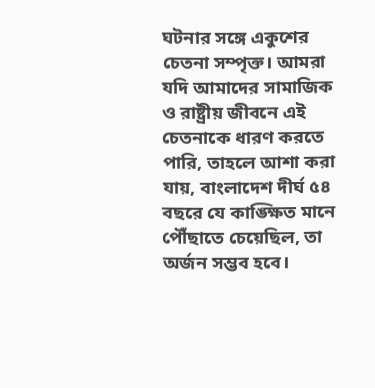ঘটনার সঙ্গে একুশের চেতনা সম্পৃক্ত। আমরা যদি আমাদের সামাজিক ও রাষ্ট্রীয় জীবনে এই চেতনাকে ধারণ করতে পারি, তাহলে আশা করা যায়, বাংলাদেশ দীর্ঘ ৫৪ বছরে যে কাঙ্ক্ষিত মানে পৌঁছাতে চেয়েছিল, তা অর্জন সম্ভব হবে।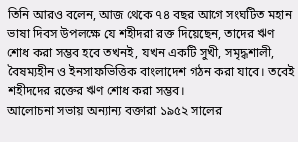তিনি আরও বলেন, আজ থেকে ৭৪ বছর আগে সংঘটিত মহান ভাষা দিবস উপলক্ষে যে শহীদরা রক্ত দিয়েছেন, তাদের ঋণ শোধ করা সম্ভব হবে তখনই, যখন একটি সুখী, সমৃদ্ধশালী, বৈষম্যহীন ও ইনসাফভিত্তিক বাংলাদেশ গঠন করা যাবে। তবেই শহীদদের রক্তের ঋণ শোধ করা সম্ভব।
আলোচনা সভায় অন্যান্য বক্তারা ১৯৫২ সালের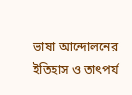ভাষা আন্দোলনের ইতিহাস ও তাৎপর্য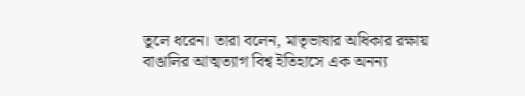তুলে ধরেন। তারা বলেন, মাতৃভাষার অধিকার রক্ষায় বাঙালির আত্মত্যাগ বিশ্ব ইতিহাসে এক অনন্য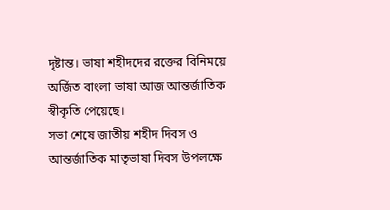দৃষ্টান্ত। ভাষা শহীদদের রক্তের বিনিময়ে অর্জিত বাংলা ভাষা আজ আন্তর্জাতিক স্বীকৃতি পেয়েছে।
সভা শেষে জাতীয় শহীদ দিবস ও আন্তর্জাতিক মাতৃভাষা দিবস উপলক্ষে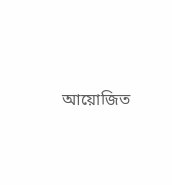আয়োজিত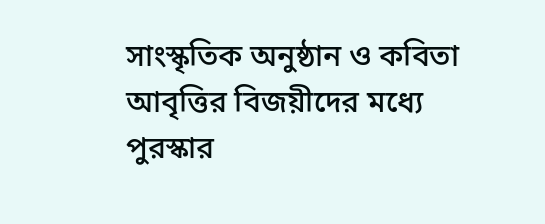সাংস্কৃতিক অনুষ্ঠান ও কবিতা আবৃত্তির বিজয়ীদের মধ্যে পুরস্কার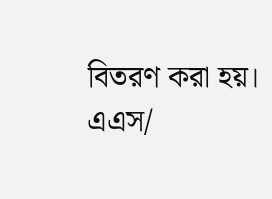বিতরণ করা হয়।
এএস/